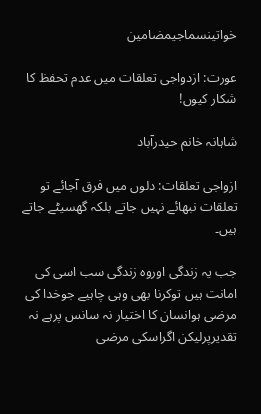خواتینسماجیمضامین

عورت: ازدواجی تعلقات میں عدم تحفظ کا شکار کیوں!

شاہانہ خانم حیدرآباد

ازواجی تعلقات: دلوں میں فرق آجائے تو تعلقات نبھائے نہیں جاتے بلکہ گھسیٹے جاتے ہیں۔

جب یہ زندگی اوروہ زندگی سب اسی کی امانت ہیں توکرنا بھی وہی چاہیے جوخدا کی مرضی ہوانسان کا اختیار نہ سانس پرہے نہ تقدیرپرلیکن اگراسکی مرضی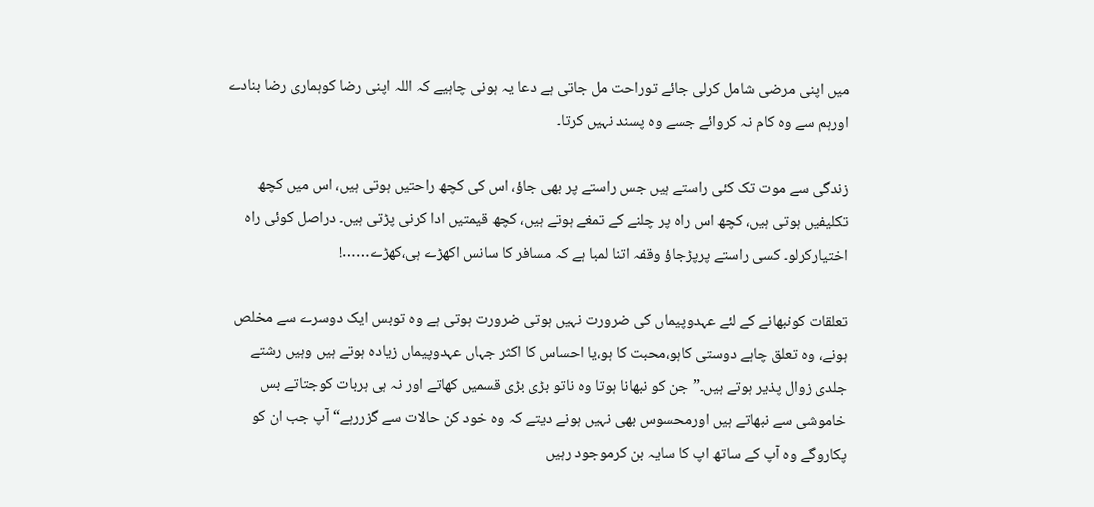میں اپنی مرضی شامل کرلی جائے توراحت مل جاتی ہے دعا یہ ہونی چاہیے کہ اللہ اپنی رضا کوہماری رضا بنادے اورہم سے وہ کام نہ کروائے جسے وہ پسند نہیں کرتا۔

زندگی سے موت تک کئی راستے ہیں جس راستے پر بھی جاؤ، اس کی کچھ راحتیں ہوتی ہیں، اس میں کچھ تکلیفیں ہوتی ہیں، کچھ اس راہ پر چلنے کے تمغے ہوتے ہیں، کچھ قیمتیں ادا کرنی پڑتی ہیں۔ دراصل کوئی راہ اختیارکرلو۔ کسی راستے پرپڑجاؤ وقفہ اتنا لمبا ہے کہ مسافر کا سانس اکھڑے ہی،کھڑے……!

تعلقات کونبھانے کے لئے عہدوپیماں کی ضرورت نہیں ہوتی ضرورت ہوتی ہے وہ توبس ایک دوسرے سے مخلص ہونے، وہ تعلق چاہے دوستی کاہو،محبت کا ہو،یا احساس کا اکثر جہاں عہدوپیماں زیادہ ہوتے ہیں وہیں رشتے جلدی زوال پذیر ہوتے ہیں۔”جن کو نبھانا ہوتا وہ ناتو بڑی بڑی قسمیں کھاتے اور نہ ہی ہربات کوجتاتے بس خاموشی سے نبھاتے ہیں اورمحسوس بھی نہیں ہونے دیتے کہ وہ خود کن حالات سے گزررہے“ آپ جب ان کو پکاروگے وہ آپ کے ساتھ اپ کا سایہ بن کرموجود رہیں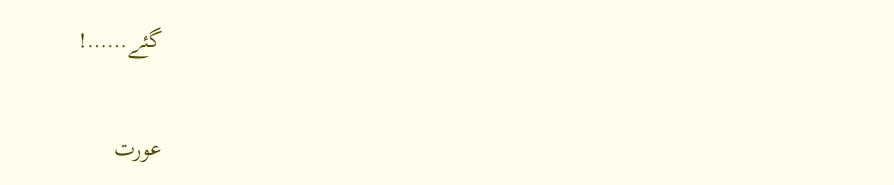گئے……!

عورت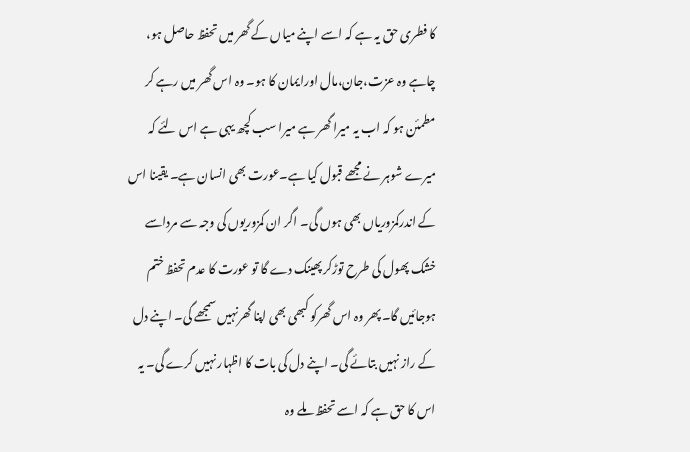کا فطری حق یہ ہے کہ اسے اپنے میاں کے گھر میں تحفظ حاصل ہو، چاہے وہ عزت،جان،مال اورایمان کا ہو۔ وہ اس گھر میں رہے کر مطمئن ہو کہ اب یہ میرا گھر ہے میرا سب کچھ یہی ہے اس لئے کہ میرے شوہر نے مجھے قبول کیا ہے۔عورت بھی انسان ہے۔ یقینا اس کے اندرکمزوریاں بھی ہوں گی۔ اگر ان کمزوریوں کی وجہ سے مرداسے خشک پھول کی طرح توڑکر پھینک دے گا تو عورت کا عدم تحفظ ختم ہوجائیں گا۔ پھر وہ اس گھرکو کبھی بھی اپنا گھرنہیں سمجھے گی۔ اپنے دل کے راز نہیں بتائے گی۔ اپنے دل کی بات کا اظہار نہیں کرے گی۔ یہ اس کا حق ہے کہ اسے تحفظ ملے وہ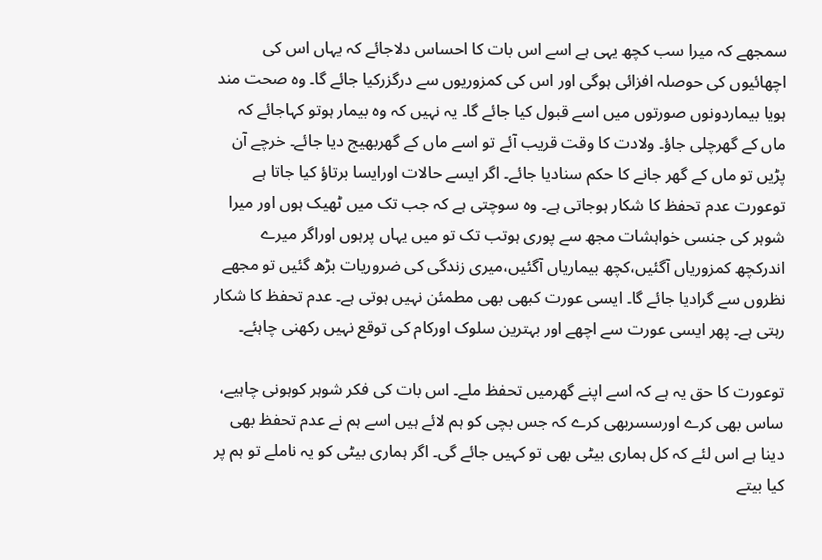سمجھے کہ میرا سب کچھ یہی ہے اسے اس بات کا احساس دلاجائے کہ یہاں اس کی اچھائیوں کی حوصلہ افزائی ہوگی اور اس کی کمزوریوں سے درگزرکیا جائے گا۔ وہ صحت مند ہویا بیماردونوں صورتوں میں اسے قبول کیا جائے گا۔ یہ نہیں کہ وہ بیمار ہوتو کہاجائے کہ ماں کے گھرچلی جاؤ۔ ولادت کا وقت قریب آئے تو اسے ماں کے گھربھیج دیا جائے۔ خرچے آن پڑیں تو ماں کے گھر جانے کا حکم سنادیا جائے۔ اگر ایسے حالات اورایسا برتاؤ کیا جاتا ہے توعورت عدم تحفظ کا شکار ہوجاتی ہے۔ وہ سوچتی ہے کہ جب تک میں ٹھیک ہوں اور میرا شوہر کی جنسی خواہشات مجھ سے پوری ہوتب تک تو میں یہاں پرہوں اوراگر میرے اندرکچھ کمزوریاں آگئیں،کچھ بیماریاں آگئیں،میری زندگی کی ضروریات بڑھ گئیں تو مجھے نظروں سے گرادیا جائے گا۔ ایسی عورت کبھی بھی مطمئن نہیں ہوتی ہے۔ عدم تحفظ کا شکار رہتی ہے۔ پھر ایسی عورت سے اچھے اور بہترین سلوک اورکام کی توقع نہیں رکھنی چاہئے۔

توعورت کا حق یہ ہے کہ اسے اپنے گھرمیں تحفظ ملے۔ اس بات کی فکر شوہر کوہونی چاہیے، ساس بھی کرے اورسسربھی کرے کہ جس بچی کو ہم لائے ہیں اسے ہم نے عدم تحفظ بھی دینا ہے اس لئے کہ کل ہماری بیٹی بھی تو کہیں جائے گی۔ اگر ہماری بیٹی کو یہ ناملے تو ہم پر کیا بیتے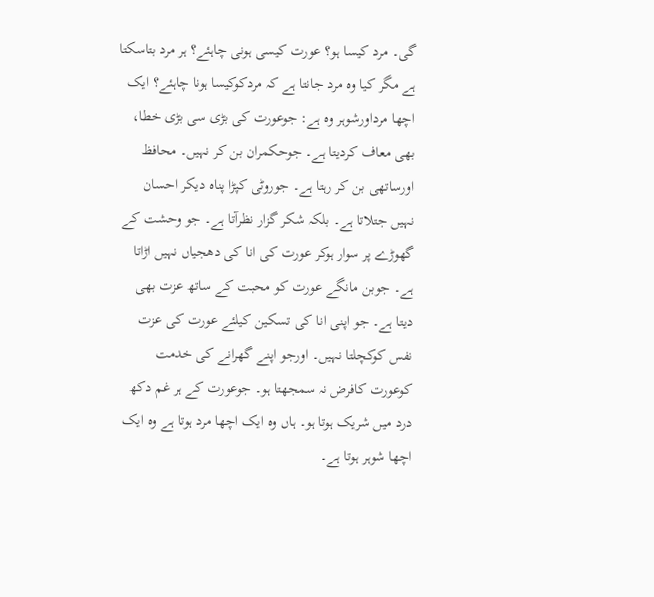گی۔ مرد کیسا ہو؟ عورت کیسی ہونی چاہئے؟ ہر مرد بتاسکتا ہے مگر کیا وہ مرد جانتا ہے کہ مردکوکیسا ہونا چاہئے؟ ایک اچھا مرداورشوہر وہ ہے: جوعورت کی بڑی سی بڑی خطا، بھی معاف کردیتا ہے۔ جوحکمران بن کر نہیں۔ محافظ اورساتھی بن کر رہتا ہے۔ جوروٹی کپڑا پناہ دیکر احسان نہیں جتلاتا ہے۔ بلکہ شکر گزار نظرآتا ہے۔ جو وحشت کے گھوڑے پر سوار ہوکر عورت کی انا کی دھجیاں نہیں اڑاتا ہے۔ جوبن مانگے عورت کو محبت کے ساتھ عزت بھی دیتا ہے۔ جو اپنی انا کی تسکین کیلئے عورت کی عزت نفس کوکچلتا نہیں۔ اورجو اپنے گھرانے کی خدمت کوعورت کافرض نہ سمجھتا ہو۔ جوعورت کے ہر غم دکھ درد میں شریک ہوتا ہو۔ ہاں وہ ایک اچھا مرد ہوتا ہے وہ ایک اچھا شوہر ہوتا ہے۔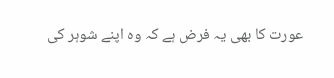عورت کا بھی یہ فرض ہے کہ وہ اپنے شوہر کی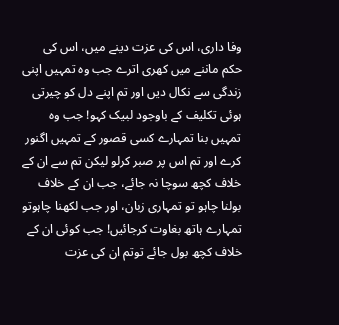وفا داری، اس کی عزت دینے میں، اس کی حکم ماننے میں کھری اترے جب وہ تمہیں اپنی زندگی سے نکال دیں اور تم اپنے دل کو چیرتی ہوئی تکلیف کے باوجود لبیک کہو! جب وہ تمہیں بنا تمہارے کسی قصور کے تمہیں اگنور کرے اور تم اس پر صبر کرلو لیکن تم سے ان کے خلاف کچھ سوچا نہ جائے، جب ان کے خلاف بولنا چاہو تو تمہاری زبان، اور جب لکھنا چاہوتو تمہارے ہاتھ بغاوت کرجائیں! جب کوئی ان کے خلاف کچھ بول جائے توتم ان کی عزت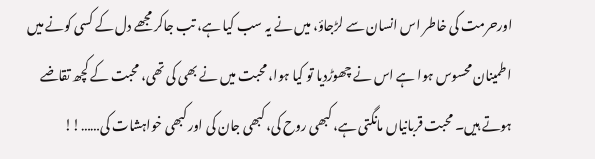اورحرمت کی خاطر اس انسان سے لڑجاؤ، میں نے یہ سب کیا ہے، تب جاکر مجھے دل کے کسی کونے میں اطمینان محسوس ہوا ہے اس نے چھوڑدیا تو کیا ہوا، محبت میں نے بھی کی تھی، محبت کے کچھ تقاضے ہوتے ہیں۔ محبت قربانیاں مانگتی ہے، کبھی روح کی، کبھی جان کی اور کبھی خواہشات کی……!!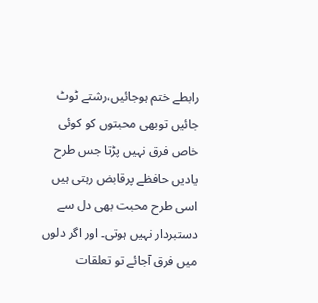رابطے ختم ہوجائیں،رشتے ٹوٹ جائیں توبھی محبتوں کو کوئی خاص فرق نہیں پڑتا جس طرح یادیں حافظے پرقابض رہتی ہیں اسی طرح محبت بھی دل سے دستبردار نہیں ہوتی۔ اور اگر دلوں میں فرق آجائے تو تعلقات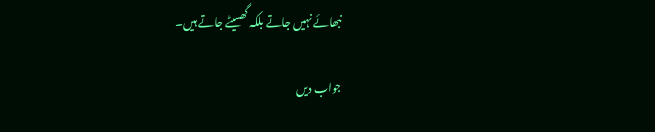نبھائے نہیں جاتے بلکہ گھسیٹے جاتے ہیں۔

جواب دیں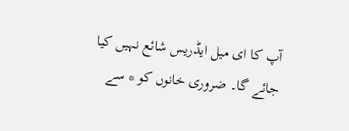آپ کا ای میل ایڈریس شائع نہیں کیا جائے گا۔ ضروری خانوں کو * سے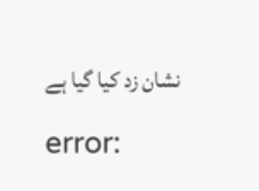نشان زد کیا گیا ہے

error: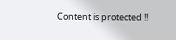Content is protected !!